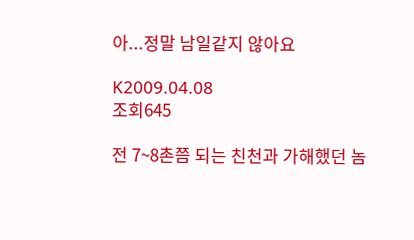아...정말 남일같지 않아요

K2009.04.08
조회645

전 7~8촌쯤 되는 친천과 가해했던 놈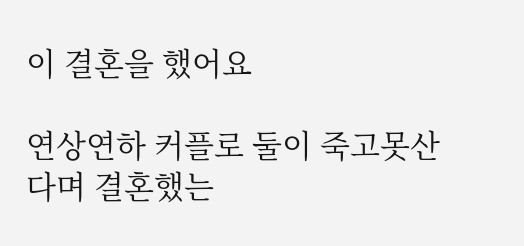이 결혼을 했어요

연상연하 커플로 둘이 죽고못산다며 결혼했는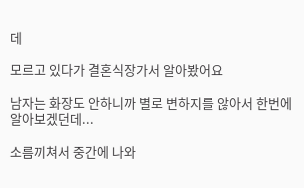데

모르고 있다가 결혼식장가서 알아봤어요

남자는 화장도 안하니까 별로 변하지를 않아서 한번에 알아보겠던데...

소름끼쳐서 중간에 나와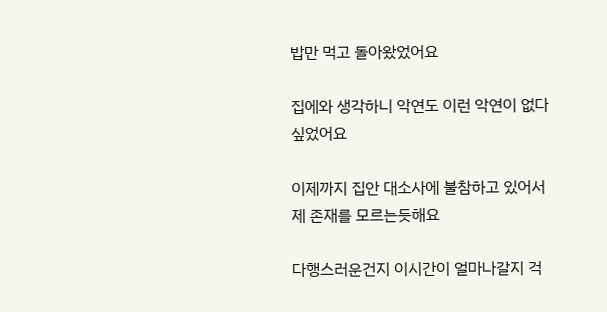밥만 먹고 돌아왔었어요

집에와 생각하니 악연도 이런 악연이 없다싶었어요

이제까지 집안 대소사에 불참하고 있어서 제 존재를 모르는듯해요

다행스러운건지 이시간이 얼마나갈지 걱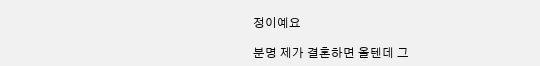정이예요

분명 제가 결혼하면 올텐데 그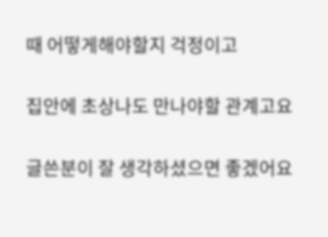때 어떻게해야할지 걱정이고

집안에 초상나도 만나야할 관계고요

글쓴분이 잘 생각하셨으면 좋겠어요